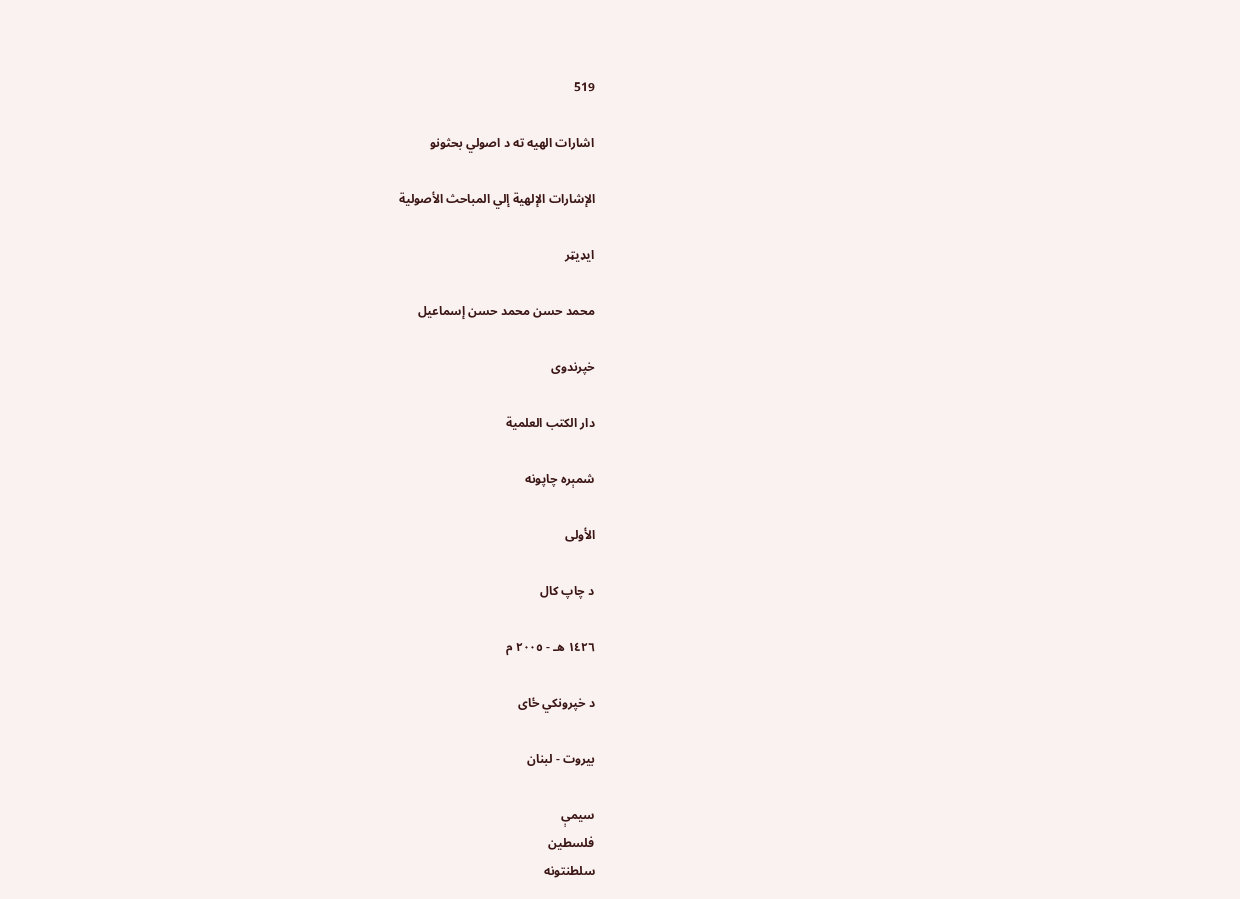519

اشارات الهیه ته د اصولي بحثونو

الإشارات الإلهية إلي المباحث الأصولية

ایډیټر

محمد حسن محمد حسن إسماعيل

خپرندوی

دار الكتب العلمية

شمېره چاپونه

الأولى

د چاپ کال

١٤٢٦ هـ - ٢٠٠٥ م

د خپرونکي ځای

بيروت - لبنان

سیمې
فلسطين
سلطنتونه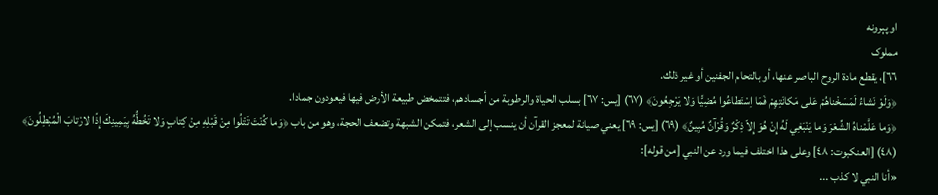او پېرونه
مملوک
٦٦]، يقطع مادة الروح الباصر عنها، أو بالتحام الجفنين أو غير ذلك.
﴿وَلَوْ نَشاءُ لَمَسَخْناهُمْ عَلى مَكانَتِهِمْ فَمَا اِسْتَطاعُوا مُضِيًّا وَلا يَرْجِعُونَ﴾ (٦٧) [يس: ٦٧] بسلب الحياة والرطوبة من أجسادهم، فتتمخض طبيعة الأرض فيها فيعودون جمادا.
﴿وَما عَلَّمْناهُ الشِّعْرَ وَما يَنْبَغِي لَهُ إِنْ هُوَ إِلاّ ذِكْرٌ وَقُرْآنٌ مُبِينٌ﴾ (٦٩) [يس: ٦٩] يعني صيانة لمعجز القرآن أن ينسب إلى الشعر، فتمكن الشبهة وتضعف الحجة، وهو من باب ﴿وَما كُنْتَ تَتْلُوا مِنْ قَبْلِهِ مِنْ كِتابٍ وَلا تَخُطُّهُ بِيَمِينِكَ إِذًا لارْتابَ الْمُبْطِلُونَ﴾ (٤٨) [العنكبوت: ٤٨] وعلى هذا اختلف فيما ورد عن النبي [من قوله]:
«أنا النبي لا كذب ...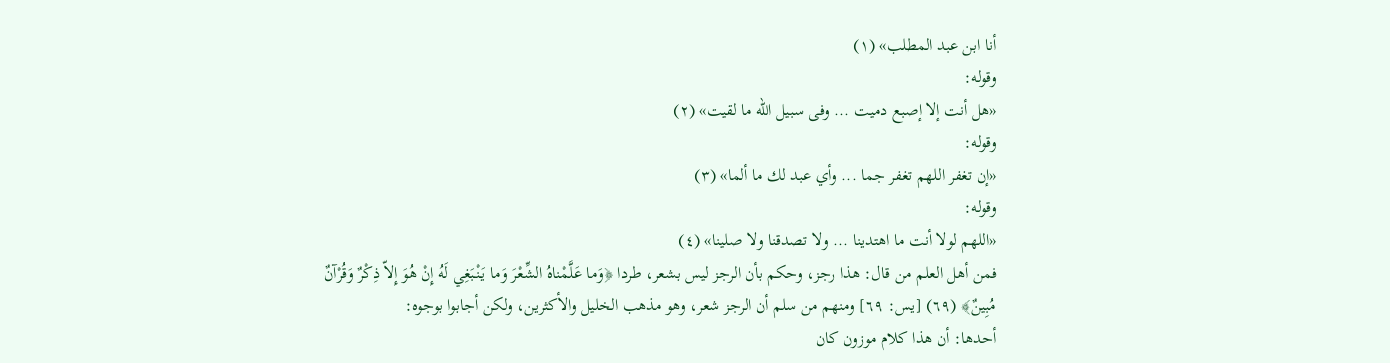أنا ابن عبد المطلب» (١)
وقوله:
«هل أنت إلا إصبع دميت ... وفى سبيل الله ما لقيت» (٢)
وقوله:
«إن تغفر اللهم تغفر جما ... وأي عبد لك ما ألما» (٣)
وقوله:
«اللهم لولا أنت ما اهتدينا ... ولا تصدقنا ولا صلينا» (٤)
فمن أهل العلم من قال: هذا رجز، وحكم بأن الرجز ليس بشعر، طردا ﴿وَما عَلَّمْناهُ الشِّعْرَ وَما يَنْبَغِي لَهُ إِنْ هُوَ إِلاّ ذِكْرٌ وَقُرْآنٌ مُبِينٌ﴾ (٦٩) [يس: ٦٩] ومنهم من سلم أن الرجز شعر، وهو مذهب الخليل والأكثرين، ولكن أجابوا بوجوه:
أحدها: أن هذا كلام موزون كان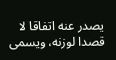يصدر عنه اتفاقا لا قصدا لوزنه، ويسمى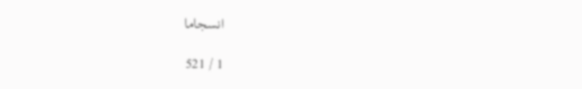انسجاما

1 / 521